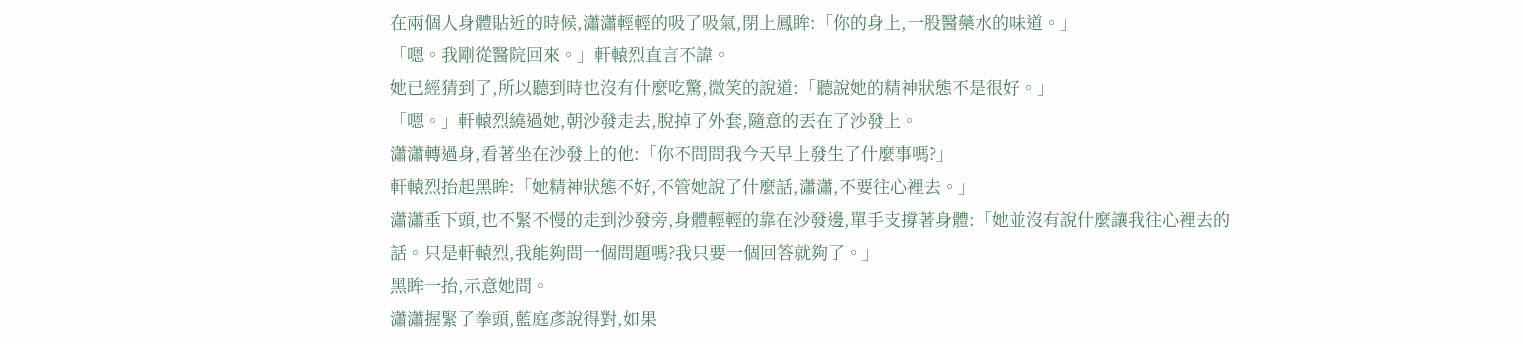在兩個人身體貼近的時候,瀟瀟輕輕的吸了吸氣,閉上鳳眸:「你的身上,一股醫藥水的味道。」
「嗯。我剛從醫院回來。」軒轅烈直言不諱。
她已經猜到了,所以聽到時也沒有什麼吃驚,微笑的說道:「聽說她的精神狀態不是很好。」
「嗯。」軒轅烈繞過她,朝沙發走去,脫掉了外套,隨意的丟在了沙發上。
瀟瀟轉過身,看著坐在沙發上的他:「你不問問我今天早上發生了什麼事嗎?」
軒轅烈抬起黑眸:「她精神狀態不好,不管她說了什麼話,瀟瀟,不要往心裡去。」
瀟瀟垂下頭,也不緊不慢的走到沙發旁,身體輕輕的靠在沙發邊,單手支撐著身體:「她並沒有說什麼讓我往心裡去的話。只是軒轅烈,我能夠問一個問題嗎?我只要一個回答就夠了。」
黑眸一抬,示意她問。
瀟瀟握緊了拳頭,藍庭彥說得對,如果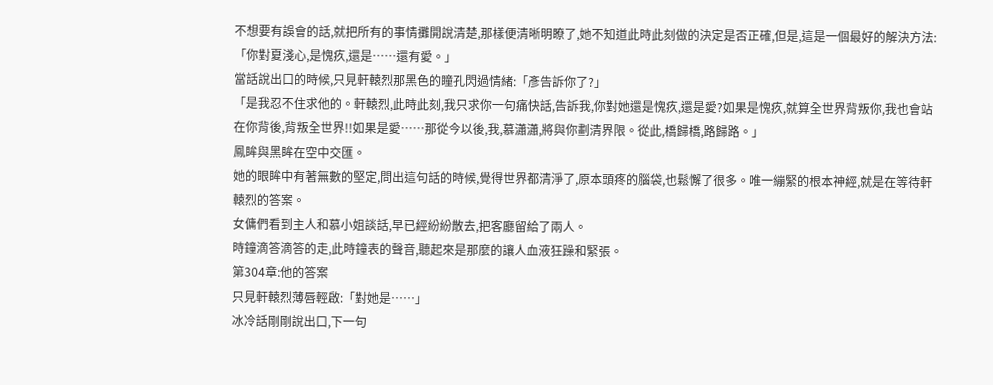不想要有誤會的話,就把所有的事情攤開說清楚,那樣便清晰明瞭了,她不知道此時此刻做的決定是否正確,但是,這是一個最好的解決方法:「你對夏淺心,是愧疚,還是……還有愛。」
當話說出口的時候,只見軒轅烈那黑色的瞳孔閃過情緒:「彥告訴你了?」
「是我忍不住求他的。軒轅烈,此時此刻,我只求你一句痛快話,告訴我,你對她還是愧疚,還是愛?如果是愧疚,就算全世界背叛你,我也會站在你背後,背叛全世界!!如果是愛……那從今以後,我,慕瀟瀟,將與你劃清界限。從此,橋歸橋,路歸路。」
鳳眸與黑眸在空中交匯。
她的眼眸中有著無數的堅定,問出這句話的時候,覺得世界都清淨了,原本頭疼的腦袋,也鬆懈了很多。唯一繃緊的根本神經,就是在等待軒轅烈的答案。
女傭們看到主人和慕小姐談話,早已經紛紛散去,把客廳留給了兩人。
時鐘滴答滴答的走,此時鐘表的聲音,聽起來是那麼的讓人血液狂躁和緊張。
第304章:他的答案
只見軒轅烈薄唇輕啟:「對她是……」
冰冷話剛剛說出口,下一句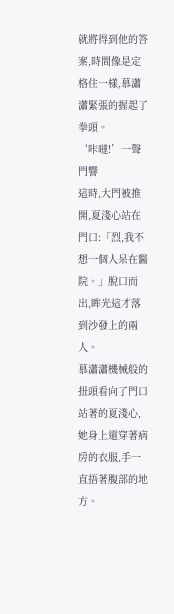就將得到他的答案,時間像是定格住一樣,慕瀟瀟緊張的握起了拳頭。
‘咔噠!’一聲門響
這時,大門被推開,夏淺心站在門口:「烈,我不想一個人呆在醫院。」脫口而出,眸光這才落到沙發上的兩人。
慕瀟瀟機械般的扭頭看向了門口站著的夏淺心,她身上還穿著病房的衣服,手一直捂著腹部的地方。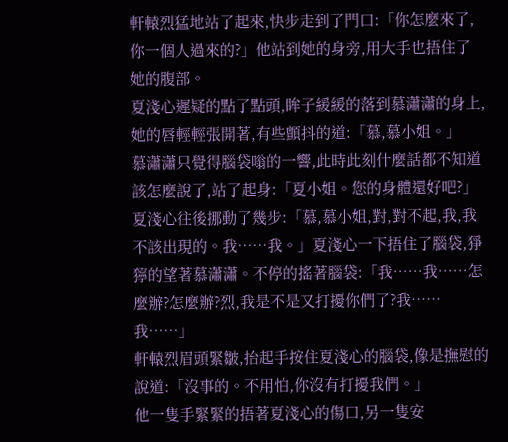軒轅烈猛地站了起來,快步走到了門口:「你怎麼來了,你一個人過來的?」他站到她的身旁,用大手也捂住了她的腹部。
夏淺心遲疑的點了點頭,眸子緩緩的落到慕瀟瀟的身上,她的唇輕輕張開著,有些顫抖的道:「慕,慕小姐。」
慕瀟瀟只覺得腦袋嗡的一響,此時此刻什麼話都不知道該怎麼說了,站了起身:「夏小姐。您的身體還好吧?」
夏淺心往後挪動了幾步:「慕,慕小姐,對,對不起,我,我不該出現的。我……我。」夏淺心一下捂住了腦袋,猙獰的望著慕瀟瀟。不停的搖著腦袋:「我……我……怎麼辦?怎麼辦?烈,我是不是又打擾你們了?我……我……」
軒轅烈眉頭緊皺,抬起手按住夏淺心的腦袋,像是撫慰的說道:「沒事的。不用怕,你沒有打擾我們。」
他一隻手緊緊的捂著夏淺心的傷口,另一隻安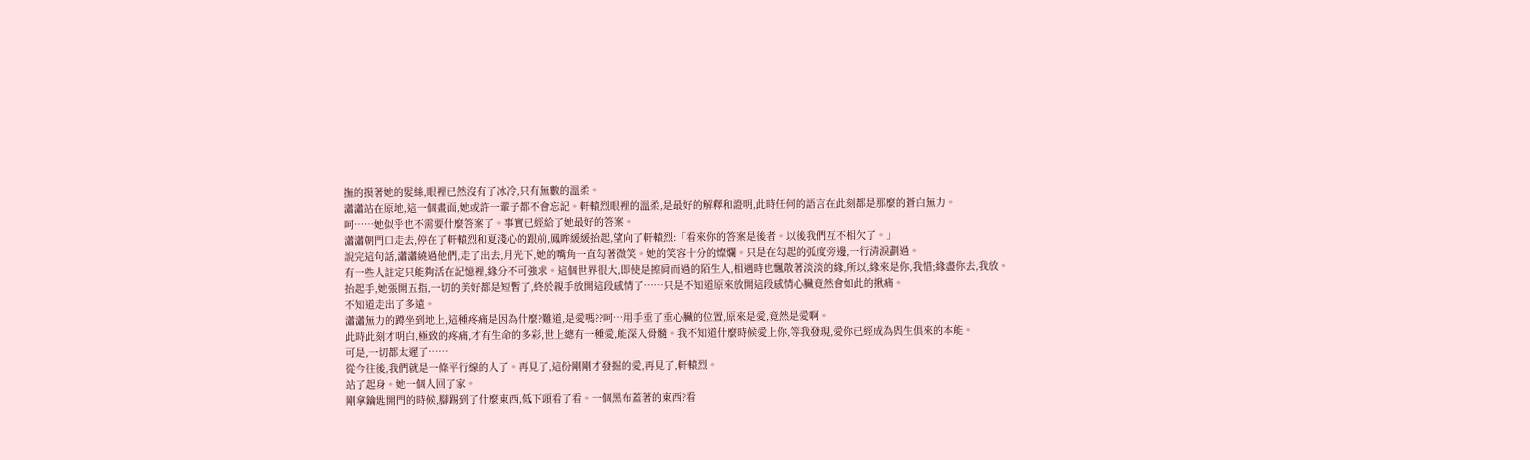撫的摸著她的髮絲,眼裡已然沒有了冰冷,只有無數的溫柔。
瀟瀟站在原地,這一個畫面,她或許一輩子都不會忘記。軒轅烈眼裡的溫柔,是最好的解釋和證明,此時任何的語言在此刻都是那麼的蒼白無力。
呵……她似乎也不需要什麼答案了。事實已經給了她最好的答案。
瀟瀟朝門口走去,停在了軒轅烈和夏淺心的跟前,鳳眸緩緩抬起,望向了軒轅烈:「看來你的答案是後者。以後我們互不相欠了。」
說完這句話,瀟瀟繞過他們,走了出去,月光下,她的嘴角一直勾著微笑。她的笑容十分的燦爛。只是在勾起的弧度旁邊,一行清淚劃過。
有一些人註定只能夠活在記憶裡,緣分不可強求。這個世界很大,即使是擦肩而過的陌生人,相遇時也飄散著淡淡的緣,所以,緣來是你,我惜;緣盡你去,我放。
抬起手,她張開五指,一切的美好都是短暫了,終於親手放開這段感情了……只是不知道原來放開這段感情心臟竟然會如此的揪痛。
不知道走出了多遠。
瀟瀟無力的蹲坐到地上,這種疼痛是因為什麼?難道,是愛嗎??呵…用手垂了垂心臟的位置,原來是愛,竟然是愛啊。
此時此刻才明白,極致的疼痛,才有生命的多彩,世上總有一種愛,能深入骨髓。我不知道什麼時候愛上你,等我發現,愛你已經成為與生俱來的本能。
可是,一切都太遲了……
從今往後,我們就是一條平行線的人了。再見了,這份剛剛才發掘的愛,再見了,軒轅烈。
站了起身。她一個人回了家。
剛拿鑰匙開門的時候,腳踢到了什麼東西,低下頭看了看。一個黑布蓋著的東西?看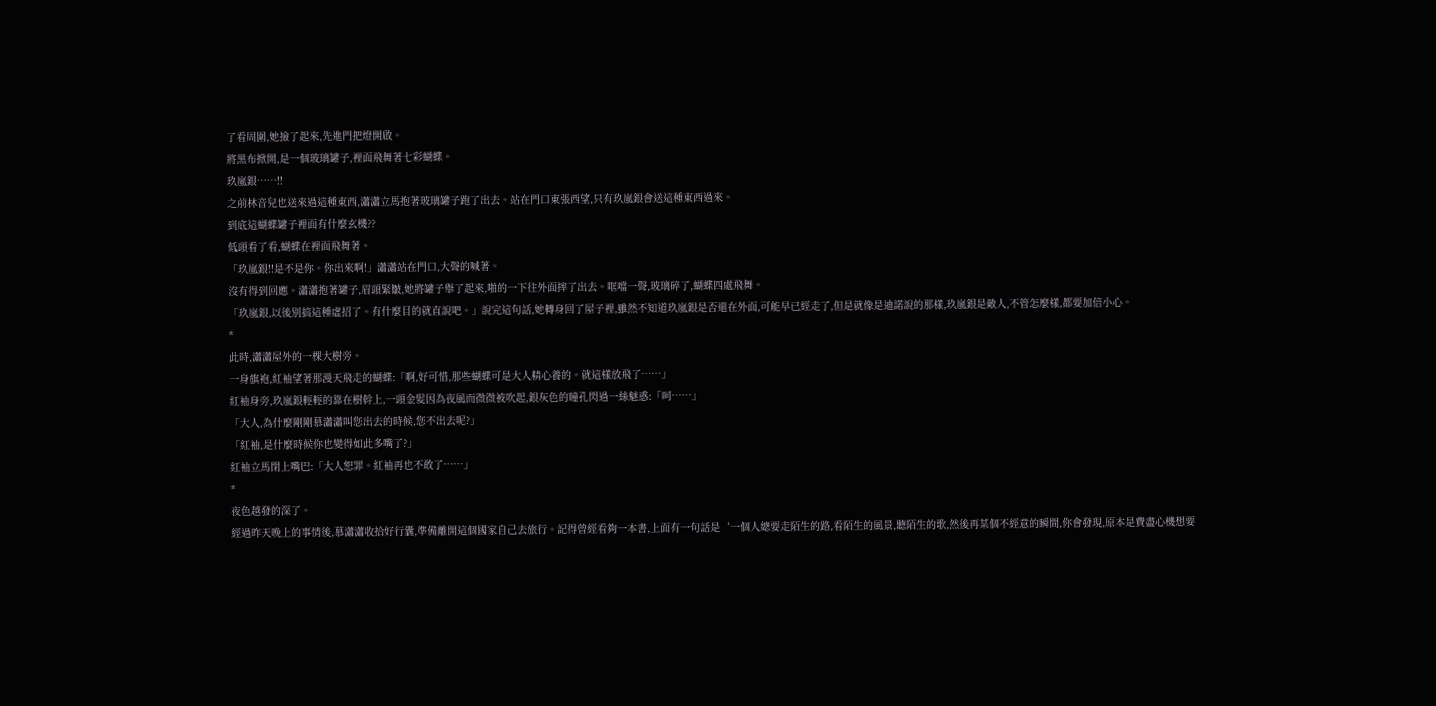了看周圍,她撿了起來,先進門把燈開啟。
將黑布掀開,是一個玻璃罐子,裡面飛舞著七彩蝴蝶。
玖嵐銀……!!
之前林音兒也送來過這種東西,瀟瀟立馬抱著玻璃罐子跑了出去。站在門口東張西望,只有玖嵐銀會送這種東西過來。
到底這蝴蝶罐子裡面有什麼玄機??
低頭看了看,蝴蝶在裡面飛舞著。
「玖嵐銀!!是不是你。你出來啊!」瀟瀟站在門口,大聲的喊著。
沒有得到回應。瀟瀟抱著罐子,眉頭緊皺,她將罐子舉了起來,啪的一下往外面摔了出去。哐噹一聲,玻璃碎了,蝴蝶四處飛舞。
「玖嵐銀,以後別搞這種虛招了。有什麼目的就直說吧。」說完這句話,她轉身回了屋子裡,雖然不知道玖嵐銀是否還在外面,可能早已經走了,但是就像是迪諾說的那樣,玖嵐銀是敵人,不管怎麼樣,都要加倍小心。
*
此時,瀟瀟屋外的一棵大樹旁。
一身旗袍,紅袖望著那漫天飛走的蝴蝶:「啊,好可惜,那些蝴蝶可是大人精心養的。就這樣放飛了……」
紅袖身旁,玖嵐銀輕輕的靠在樹幹上,一頭金髮因為夜風而微微被吹起,銀灰色的瞳孔閃過一絲魅惑:「呵……」
「大人,為什麼剛剛慕瀟瀟叫您出去的時候,您不出去呢?」
「紅袖,是什麼時候你也變得如此多嘴了?」
紅袖立馬閉上嘴巴:「大人恕罪。紅袖再也不敢了……」
*
夜色越發的深了。
經過昨天晚上的事情後,慕瀟瀟收拾好行囊,準備離開這個國家自己去旅行。記得曾經看夠一本書,上面有一句話是‘一個人總要走陌生的路,看陌生的風景,聽陌生的歌,然後再某個不經意的瞬間,你會發現,原本是費盡心機想要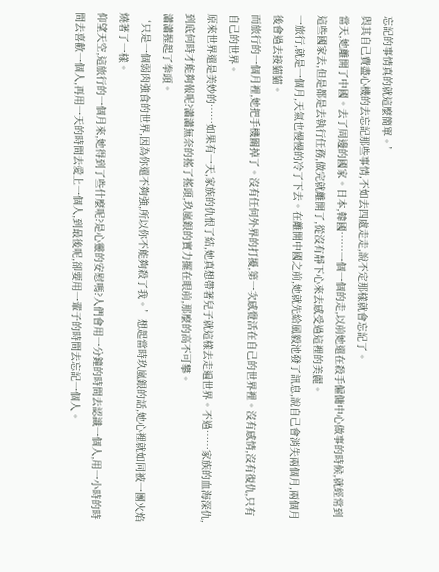忘記的事情真的就這麼簡單。’
與其自己費盡心機的去忘記那些事情,不如去四處走走,說不定那樣就會忘記了。
當天,她離開了中國。去了周邊的國家。日本,韓國……一個一個的走,以前她還在殺手僱傭中心做事的時候,就經常到這些國家去,但是都是去執行任務,做完就離開了,從沒有靜下心來去感受過這裡的美麗。
一旅行,就是一個月,天氣也慢慢的冷了下去。在離開中國之前,她就先給風毅池發了訊息,說自己會消失兩個月,兩個月後會過去接貓貓。
而旅行的一個月裡,她把手機關掉了。沒有任何外界的打擾,第一次感覺活在自己的世界裡。沒有感情,沒有復仇,只有自己的世界。
原來世界還是美妙的……如果有一天,家族的仇恨了結,她真想帶著兒子就這樣去走遍世界。不過……家族的血海深仇,到底何時才能夠報呢?瀟瀟無奈的搖了搖頭,玖嵐銀的實力擺在眼前,那麼的高不可攀。
瀟瀟握起了拳頭。
‘只是一個弱肉強食的世界,因為你還不夠強,所以你不能夠殺了我。’想起當時玖嵐銀的話,她心裡就如同被一團火焰燒著了一樣。
仰望天空,這旅行的一個月來,她得到了些什麼呢?是心靈的安慰嗎?人們會用一分鐘的時間去認識一個人,用一小時的時間去喜歡一個人,再用一天的時間去愛上一個人,到最後呢,卻要用一輩子的時間去忘記一個人。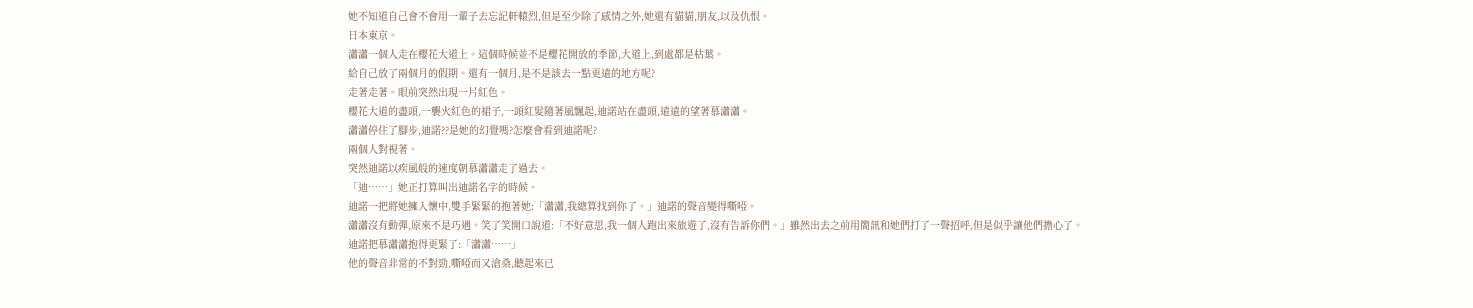她不知道自己會不會用一輩子去忘記軒轅烈,但是至少除了感情之外,她還有貓貓,朋友,以及仇恨。
日本東京。
瀟瀟一個人走在櫻花大道上。這個時候並不是櫻花開放的季節,大道上,到處都是枯葉。
給自己放了兩個月的假期。還有一個月,是不是該去一點更遠的地方呢?
走著走著。眼前突然出現一片紅色。
櫻花大道的盡頭,一襲火紅色的裙子,一頭紅髮隨著風飄起,迪諾站在盡頭,遠遠的望著慕瀟瀟。
瀟瀟停住了腳步,迪諾??是她的幻覺嗎?怎麼會看到迪諾呢?
兩個人對視著。
突然迪諾以疾風般的速度朝慕瀟瀟走了過去。
「迪……」她正打算叫出迪諾名字的時候。
迪諾一把將她擁入懷中,雙手緊緊的抱著她:「瀟瀟,我總算找到你了。」迪諾的聲音變得嘶啞。
瀟瀟沒有動彈,原來不是巧遇。笑了笑開口說道:「不好意思,我一個人跑出來旅遊了,沒有告訴你們。」雖然出去之前用簡訊和她們打了一聲招呼,但是似乎讓他們擔心了。
迪諾把慕瀟瀟抱得更緊了:「瀟瀟……」
他的聲音非常的不對勁,嘶啞而又滄桑,聽起來已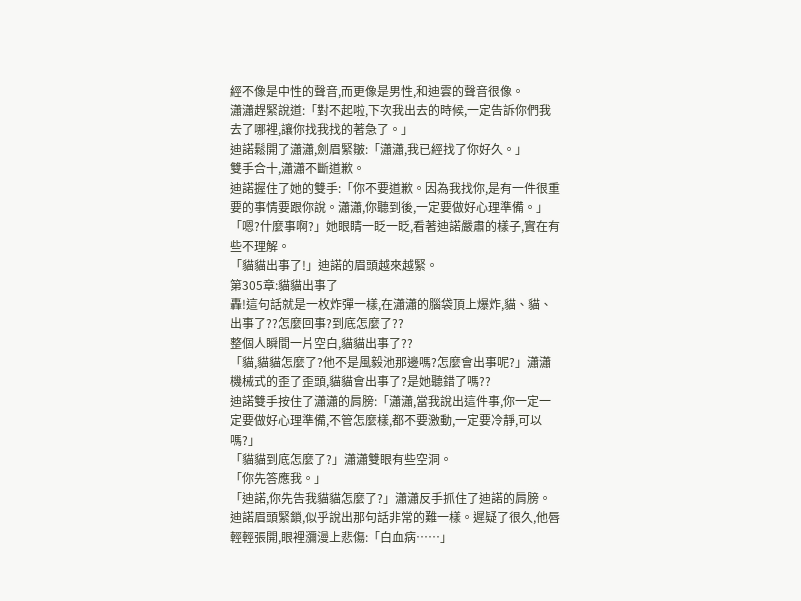經不像是中性的聲音,而更像是男性,和迪雲的聲音很像。
瀟瀟趕緊說道:「對不起啦,下次我出去的時候,一定告訴你們我去了哪裡,讓你找我找的著急了。」
迪諾鬆開了瀟瀟,劍眉緊皺:「瀟瀟,我已經找了你好久。」
雙手合十,瀟瀟不斷道歉。
迪諾握住了她的雙手:「你不要道歉。因為我找你,是有一件很重要的事情要跟你說。瀟瀟,你聽到後,一定要做好心理準備。」
「嗯?什麼事啊?」她眼睛一眨一眨,看著迪諾嚴肅的樣子,實在有些不理解。
「貓貓出事了!」迪諾的眉頭越來越緊。
第305章:貓貓出事了
轟!這句話就是一枚炸彈一樣,在瀟瀟的腦袋頂上爆炸,貓、貓、出事了??怎麼回事?到底怎麼了??
整個人瞬間一片空白,貓貓出事了??
「貓,貓貓怎麼了?他不是風毅池那邊嗎?怎麼會出事呢?」瀟瀟機械式的歪了歪頭,貓貓會出事了?是她聽錯了嗎??
迪諾雙手按住了瀟瀟的肩膀:「瀟瀟,當我說出這件事,你一定一定要做好心理準備,不管怎麼樣,都不要激動,一定要冷靜,可以嗎?」
「貓貓到底怎麼了?」瀟瀟雙眼有些空洞。
「你先答應我。」
「迪諾,你先告我貓貓怎麼了?」瀟瀟反手抓住了迪諾的肩膀。
迪諾眉頭緊鎖,似乎說出那句話非常的難一樣。遲疑了很久,他唇輕輕張開,眼裡瀰漫上悲傷:「白血病……」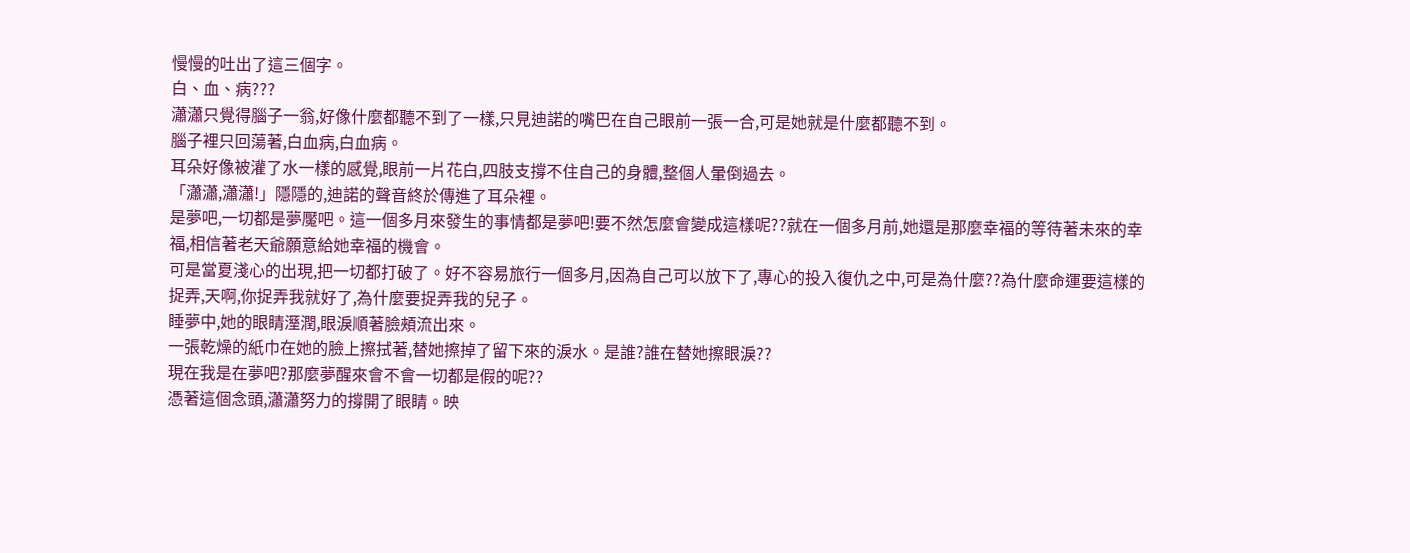慢慢的吐出了這三個字。
白、血、病???
瀟瀟只覺得腦子一翁,好像什麼都聽不到了一樣,只見迪諾的嘴巴在自己眼前一張一合,可是她就是什麼都聽不到。
腦子裡只回蕩著,白血病,白血病。
耳朵好像被灌了水一樣的感覺,眼前一片花白,四肢支撐不住自己的身體,整個人暈倒過去。
「瀟瀟,瀟瀟!」隱隱的,迪諾的聲音終於傳進了耳朵裡。
是夢吧,一切都是夢魘吧。這一個多月來發生的事情都是夢吧!要不然怎麼會變成這樣呢??就在一個多月前,她還是那麼幸福的等待著未來的幸福,相信著老天爺願意給她幸福的機會。
可是當夏淺心的出現,把一切都打破了。好不容易旅行一個多月,因為自己可以放下了,專心的投入復仇之中,可是為什麼??為什麼命運要這樣的捉弄,天啊,你捉弄我就好了,為什麼要捉弄我的兒子。
睡夢中,她的眼睛溼潤,眼淚順著臉頰流出來。
一張乾燥的紙巾在她的臉上擦拭著,替她擦掉了留下來的淚水。是誰?誰在替她擦眼淚??
現在我是在夢吧?那麼夢醒來會不會一切都是假的呢??
憑著這個念頭,瀟瀟努力的撐開了眼睛。映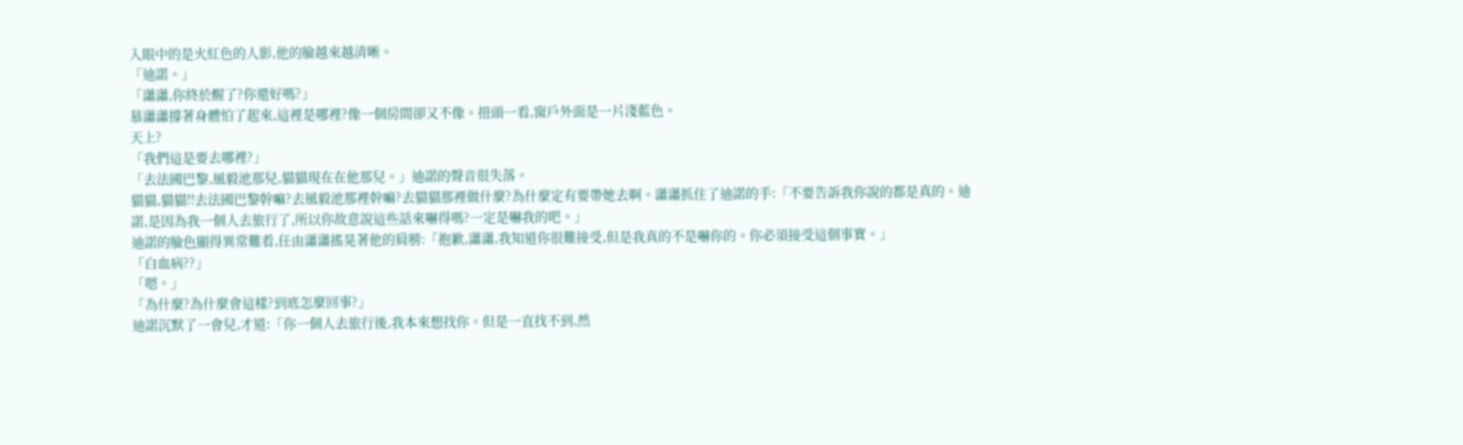入眼中的是火紅色的人影,他的臉越來越清晰。
「迪諾。」
「瀟瀟,你終於醒了?你還好嗎?」
慕瀟瀟撐著身體怕了起來,這裡是哪裡?像一個房間卻又不像。扭頭一看,窗戶外面是一片淺藍色。
天上?
「我們這是要去哪裡?」
「去法國巴黎,風毅池那兒,貓貓現在在他那兒。」迪諾的聲音很失落。
貓貓,貓貓!!去法國巴黎幹嘛?去風毅池那裡幹嘛?去貓貓那裡做什麼?為什麼定有要帶她去啊。瀟瀟抓住了迪諾的手:「不要告訴我你說的都是真的。迪諾,是因為我一個人去旅行了,所以你故意說這些話來嚇得嗎?一定是嚇我的吧。」
迪諾的臉色顯得異常難看,任由瀟瀟搖晃著他的肩膀:「抱歉,瀟瀟,我知道你很難接受,但是我真的不是嚇你的。你必須接受這個事實。」
「白血病??」
「嗯。」
「為什麼?為什麼會這樣?到底怎麼回事?」
迪諾沉默了一會兒,才道:「你一個人去旅行後,我本來想找你。但是一直找不到,然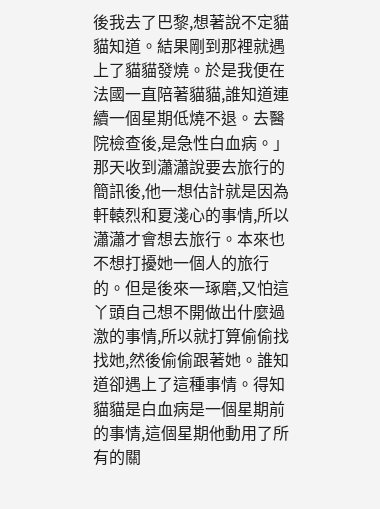後我去了巴黎,想著說不定貓貓知道。結果剛到那裡就遇上了貓貓發燒。於是我便在法國一直陪著貓貓,誰知道連續一個星期低燒不退。去醫院檢查後,是急性白血病。」
那天收到瀟瀟說要去旅行的簡訊後,他一想估計就是因為軒轅烈和夏淺心的事情,所以瀟瀟才會想去旅行。本來也不想打擾她一個人的旅行的。但是後來一琢磨,又怕這丫頭自己想不開做出什麼過激的事情,所以就打算偷偷找找她,然後偷偷跟著她。誰知道卻遇上了這種事情。得知貓貓是白血病是一個星期前的事情,這個星期他動用了所有的關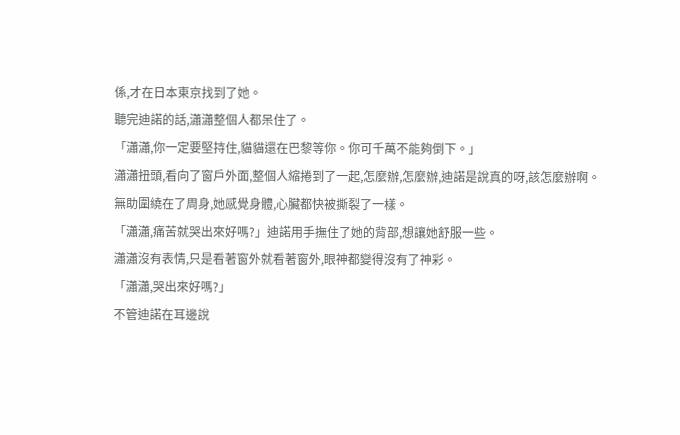係,才在日本東京找到了她。
聽完迪諾的話,瀟瀟整個人都呆住了。
「瀟瀟,你一定要堅持住,貓貓還在巴黎等你。你可千萬不能夠倒下。」
瀟瀟扭頭,看向了窗戶外面,整個人縮捲到了一起,怎麼辦,怎麼辦,迪諾是說真的呀,該怎麼辦啊。
無助圍繞在了周身,她感覺身體,心臟都快被撕裂了一樣。
「瀟瀟,痛苦就哭出來好嗎?」迪諾用手撫住了她的背部,想讓她舒服一些。
瀟瀟沒有表情,只是看著窗外就看著窗外,眼神都變得沒有了神彩。
「瀟瀟,哭出來好嗎?」
不管迪諾在耳邊說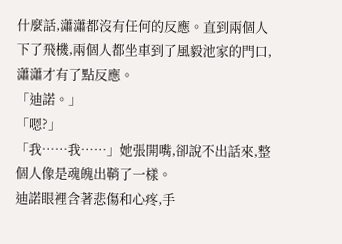什麼話,瀟瀟都沒有任何的反應。直到兩個人下了飛機,兩個人都坐車到了風毅池家的門口,瀟瀟才有了點反應。
「迪諾。」
「嗯?」
「我……我……」她張開嘴,卻說不出話來,整個人像是魂魄出鞘了一樣。
迪諾眼裡含著悲傷和心疼,手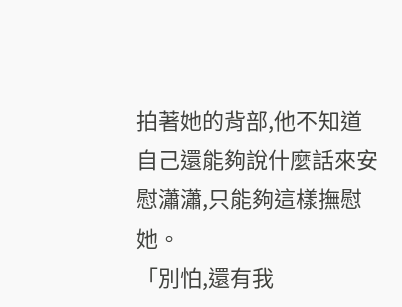拍著她的背部,他不知道自己還能夠說什麼話來安慰瀟瀟,只能夠這樣撫慰她。
「別怕,還有我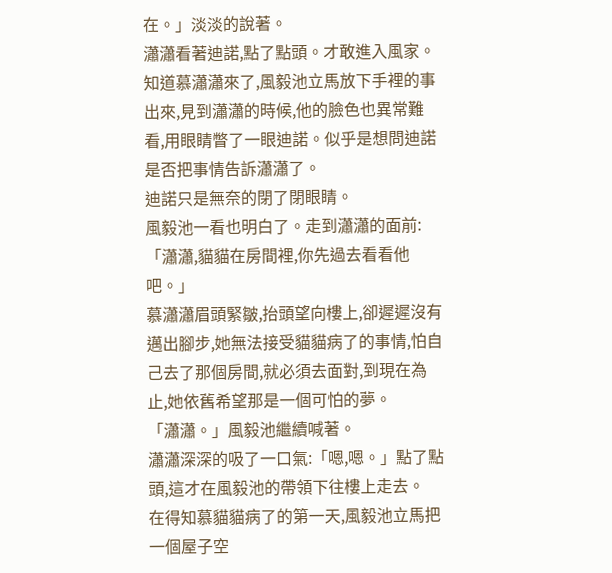在。」淡淡的說著。
瀟瀟看著迪諾,點了點頭。才敢進入風家。
知道慕瀟瀟來了,風毅池立馬放下手裡的事出來,見到瀟瀟的時候,他的臉色也異常難看,用眼睛瞥了一眼迪諾。似乎是想問迪諾是否把事情告訴瀟瀟了。
迪諾只是無奈的閉了閉眼睛。
風毅池一看也明白了。走到瀟瀟的面前:「瀟瀟,貓貓在房間裡,你先過去看看他吧。」
慕瀟瀟眉頭緊皺,抬頭望向樓上,卻遲遲沒有邁出腳步,她無法接受貓貓病了的事情,怕自己去了那個房間,就必須去面對,到現在為止,她依舊希望那是一個可怕的夢。
「瀟瀟。」風毅池繼續喊著。
瀟瀟深深的吸了一口氣:「嗯,嗯。」點了點頭,這才在風毅池的帶領下往樓上走去。
在得知慕貓貓病了的第一天,風毅池立馬把一個屋子空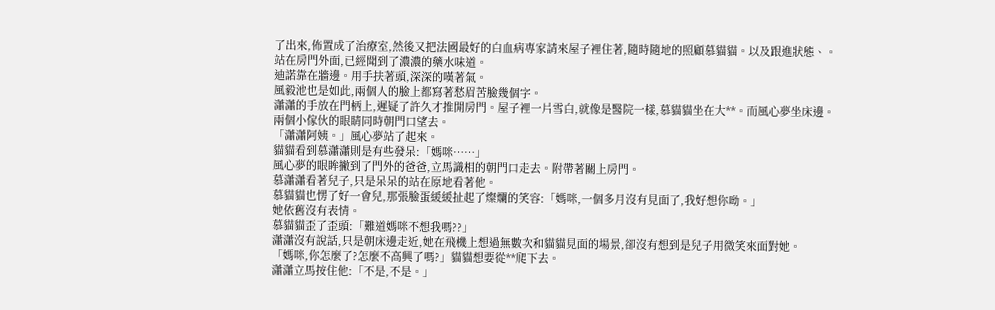了出來,佈置成了治療室,然後又把法國最好的白血病專家請來屋子裡住著,隨時隨地的照顧慕貓貓。以及跟進狀態、。
站在房門外面,已經聞到了濃濃的藥水味道。
迪諾靠在牆邊。用手扶著頭,深深的嘆著氣。
風毅池也是如此,兩個人的臉上都寫著愁眉苦臉幾個字。
瀟瀟的手放在門柄上,遲疑了許久才推開房門。屋子裡一片雪白,就像是醫院一樣,慕貓貓坐在大**。而風心夢坐床邊。
兩個小傢伙的眼睛同時朝門口望去。
「瀟瀟阿姨。」風心夢站了起來。
貓貓看到慕瀟瀟則是有些發呆:「媽咪……」
風心夢的眼眸撇到了門外的爸爸,立馬識相的朝門口走去。附帶著關上房門。
慕瀟瀟看著兒子,只是呆呆的站在原地看著他。
慕貓貓也愣了好一會兒,那張臉蛋緩緩扯起了燦爛的笑容:「媽咪,一個多月沒有見面了,我好想你呦。」
她依舊沒有表情。
慕貓貓歪了歪頭:「難道媽咪不想我嗎??」
瀟瀟沒有說話,只是朝床邊走近,她在飛機上想過無數次和貓貓見面的場景,卻沒有想到是兒子用微笑來面對她。
「媽咪,你怎麼了?怎麼不高興了嗎?」貓貓想要從**爬下去。
瀟瀟立馬按住他:「不是,不是。」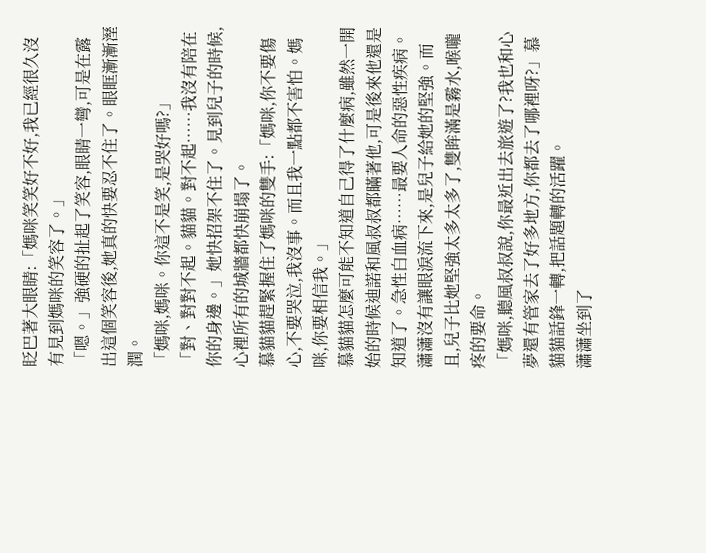眨巴著大眼睛:「媽咪笑笑好不好,我已經很久沒有見到媽咪的笑容了。」
「嗯。」強硬的扯起了笑容,眼睛一彎,可是在露出這個笑容後,她真的快要忍不住了。眼眶漸漸溼潤。
「媽咪,媽咪。你這不是笑,是哭好嗎?」
「對、對對不起。貓貓。對不起……我沒有陪在你的身邊。」她快招架不住了。見到兒子的時候,心裡所有的城牆都快崩塌了。
慕貓貓趕緊握住了媽咪的雙手:「媽咪,你不要傷心,不要哭泣,我沒事。而且我一點都不害怕。媽咪,你要相信我。」
慕貓貓怎麼可能不知道自己得了什麼病,雖然一開始的時候迪諾和風叔叔都瞞著他,可是後來他還是知道了。急性白血病……最要人命的惡性疾病。
瀟瀟沒有讓眼淚流下來,是兒子給她的堅強。而且,兒子比她堅強太多太多了,雙眸滿是霧水,喉嚨疼的要命。
「媽咪,聽風叔叔說,你最近出去旅遊了?我也和心夢還有管家去了好多地方,你都去了哪裡呀?」慕貓貓話鋒一轉,把話題轉的活躍。
瀟瀟坐到了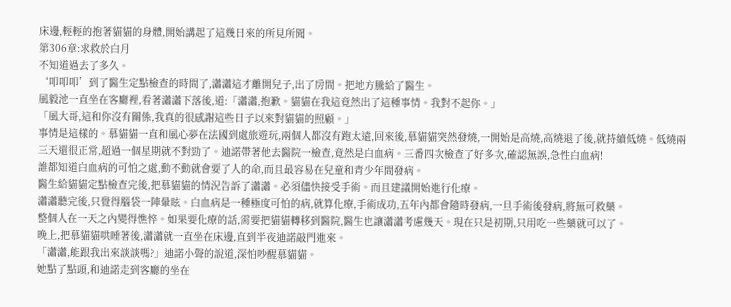床邊,輕輕的抱著貓貓的身體,開始講起了這幾日來的所見所聞。
第306章:求救於白月
不知道過去了多久。
‘叩叩叩’到了醫生定點檢查的時間了,瀟瀟這才離開兒子,出了房間。把地方騰給了醫生。
風毅池一直坐在客廳裡,看著瀟瀟下落後,道:「瀟瀟,抱歉。貓貓在我這竟然出了這種事情。我對不起你。」
「風大哥,這和你沒有關係,我真的很感謝這些日子以來對貓貓的照顧。」
事情是這樣的。慕貓貓一直和風心夢在法國到處旅遊玩,兩個人都沒有跑太遠,回來後,慕貓貓突然發燒,一開始是高燒,高燒退了後,就持續低燒。低燒兩三天還很正常,超過一個星期就不對勁了。迪諾帶著他去醫院一檢查,竟然是白血病。三番四次檢查了好多次,確認無誤,急性白血病!
誰都知道白血病的可怕之處,動不動就會要了人的命,而且最容易在兒童和青少年間發病。
醫生給貓貓定點檢查完後,把慕貓貓的情況告訴了瀟瀟。必須儘快接受手術。而且建議開始進行化療。
瀟瀟聽完後,只覺得腦袋一陣暈眩。白血病是一種極度可怕的病,就算化療,手術成功,五年內都會隨時發病,一旦手術後發病,將無可救藥。
整個人在一天之內變得憔悴。如果要化療的話,需要把貓貓轉移到醫院,醫生也讓瀟瀟考慮幾天。現在只是初期,只用吃一些藥就可以了。
晚上,把慕貓貓哄睡著後,瀟瀟就一直坐在床邊,直到半夜迪諾敲門進來。
「瀟瀟,能跟我出來談談嗎?」迪諾小聲的說道,深怕吵醒慕貓貓。
她點了點頭,和迪諾走到客廳的坐在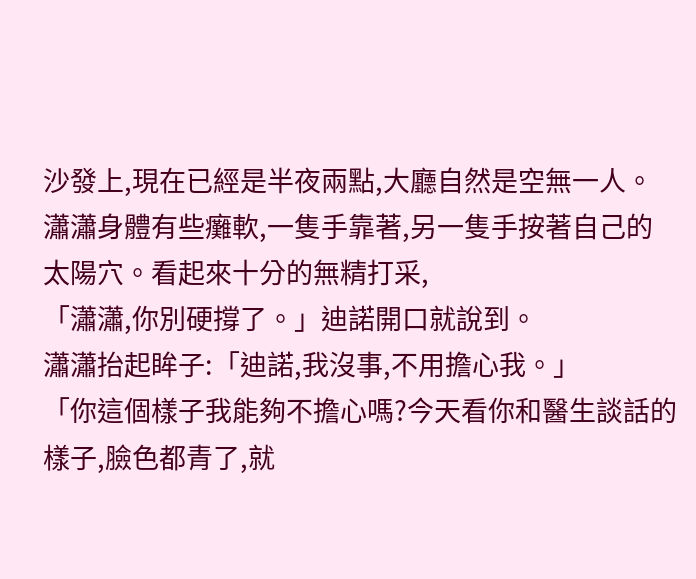沙發上,現在已經是半夜兩點,大廳自然是空無一人。瀟瀟身體有些癱軟,一隻手靠著,另一隻手按著自己的太陽穴。看起來十分的無精打采,
「瀟瀟,你別硬撐了。」迪諾開口就說到。
瀟瀟抬起眸子:「迪諾,我沒事,不用擔心我。」
「你這個樣子我能夠不擔心嗎?今天看你和醫生談話的樣子,臉色都青了,就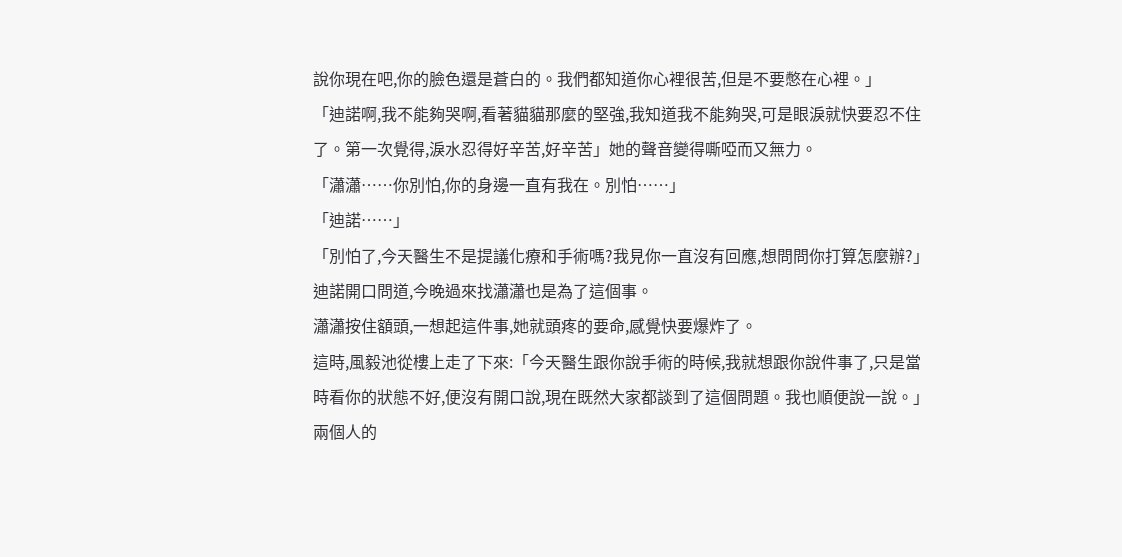說你現在吧,你的臉色還是蒼白的。我們都知道你心裡很苦,但是不要憋在心裡。」
「迪諾啊,我不能夠哭啊,看著貓貓那麼的堅強,我知道我不能夠哭,可是眼淚就快要忍不住了。第一次覺得,淚水忍得好辛苦,好辛苦」她的聲音變得嘶啞而又無力。
「瀟瀟……你別怕,你的身邊一直有我在。別怕……」
「迪諾……」
「別怕了,今天醫生不是提議化療和手術嗎?我見你一直沒有回應,想問問你打算怎麼辦?」迪諾開口問道,今晚過來找瀟瀟也是為了這個事。
瀟瀟按住額頭,一想起這件事,她就頭疼的要命,感覺快要爆炸了。
這時,風毅池從樓上走了下來:「今天醫生跟你說手術的時候,我就想跟你說件事了,只是當時看你的狀態不好,便沒有開口說,現在既然大家都談到了這個問題。我也順便說一說。」
兩個人的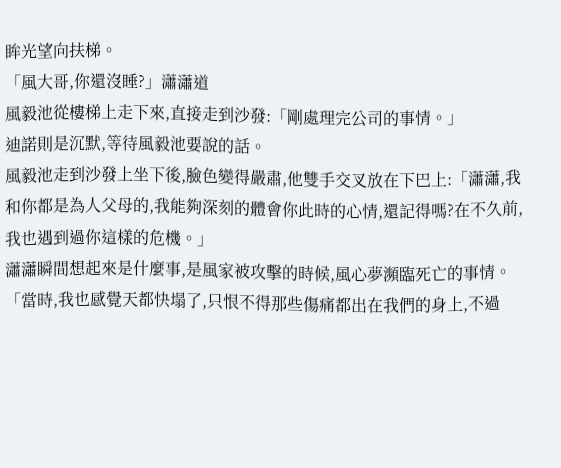眸光望向扶梯。
「風大哥,你還沒睡?」瀟瀟道
風毅池從樓梯上走下來,直接走到沙發:「剛處理完公司的事情。」
迪諾則是沉默,等待風毅池要說的話。
風毅池走到沙發上坐下後,臉色變得嚴肅,他雙手交叉放在下巴上:「瀟瀟,我和你都是為人父母的,我能夠深刻的體會你此時的心情,還記得嗎?在不久前,我也遇到過你這樣的危機。」
瀟瀟瞬間想起來是什麼事,是風家被攻擊的時候,風心夢瀕臨死亡的事情。
「當時,我也感覺天都快塌了,只恨不得那些傷痛都出在我們的身上,不過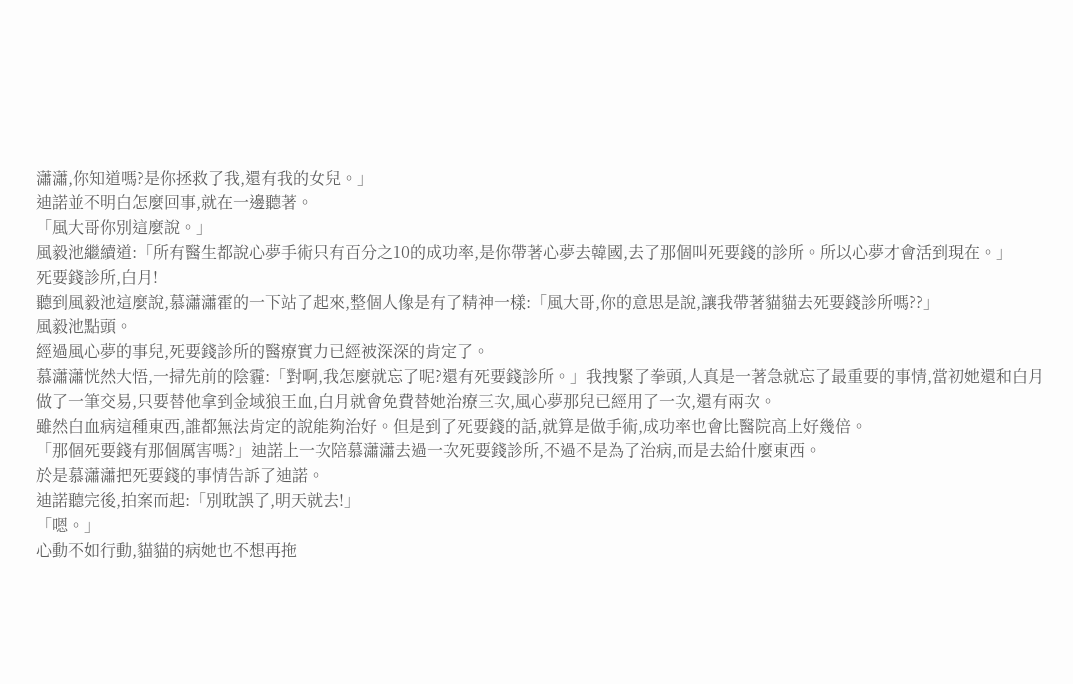瀟瀟,你知道嗎?是你拯救了我,還有我的女兒。」
迪諾並不明白怎麼回事,就在一邊聽著。
「風大哥你別這麼說。」
風毅池繼續道:「所有醫生都說心夢手術只有百分之10的成功率,是你帶著心夢去韓國,去了那個叫死要錢的診所。所以心夢才會活到現在。」
死要錢診所,白月!
聽到風毅池這麼說,慕瀟瀟霍的一下站了起來,整個人像是有了精神一樣:「風大哥,你的意思是說,讓我帶著貓貓去死要錢診所嗎??」
風毅池點頭。
經過風心夢的事兒,死要錢診所的醫療實力已經被深深的肯定了。
慕瀟瀟恍然大悟,一掃先前的陰霾:「對啊,我怎麼就忘了呢?還有死要錢診所。」我拽緊了拳頭,人真是一著急就忘了最重要的事情,當初她還和白月做了一筆交易,只要替他拿到金域狼王血,白月就會免費替她治療三次,風心夢那兒已經用了一次,還有兩次。
雖然白血病這種東西,誰都無法肯定的說能夠治好。但是到了死要錢的話,就算是做手術,成功率也會比醫院高上好幾倍。
「那個死要錢有那個厲害嗎?」迪諾上一次陪慕瀟瀟去過一次死要錢診所,不過不是為了治病,而是去給什麼東西。
於是慕瀟瀟把死要錢的事情告訴了迪諾。
迪諾聽完後,拍案而起:「別耽誤了,明天就去!」
「嗯。」
心動不如行動,貓貓的病她也不想再拖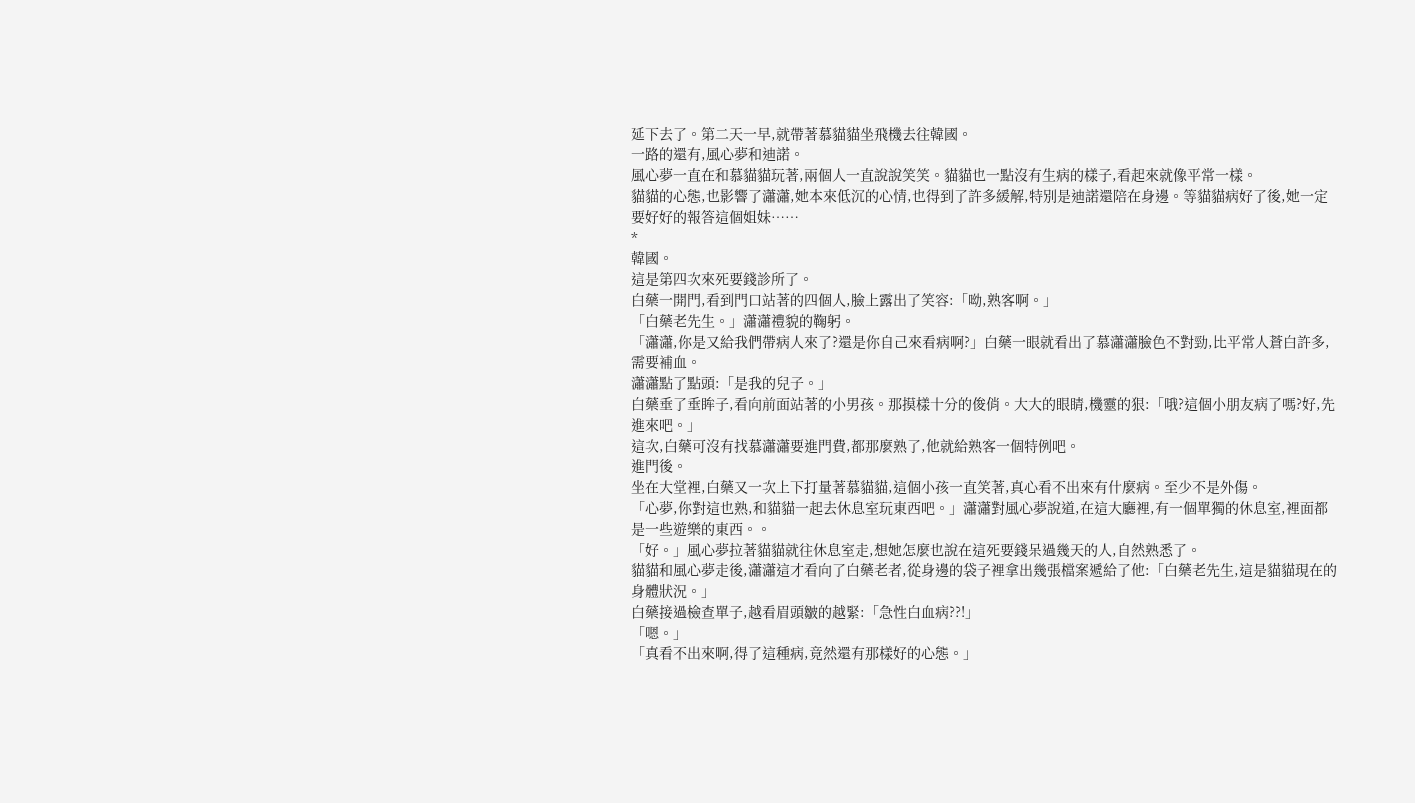延下去了。第二天一早,就帶著慕貓貓坐飛機去往韓國。
一路的還有,風心夢和迪諾。
風心夢一直在和慕貓貓玩著,兩個人一直說說笑笑。貓貓也一點沒有生病的樣子,看起來就像平常一樣。
貓貓的心態,也影響了瀟瀟,她本來低沉的心情,也得到了許多緩解,特別是迪諾還陪在身邊。等貓貓病好了後,她一定要好好的報答這個姐妹……
*
韓國。
這是第四次來死要錢診所了。
白藥一開門,看到門口站著的四個人,臉上露出了笑容:「呦,熟客啊。」
「白藥老先生。」瀟瀟禮貌的鞠躬。
「瀟瀟,你是又給我們帶病人來了?還是你自己來看病啊?」白藥一眼就看出了慕瀟瀟臉色不對勁,比平常人蒼白許多,需要補血。
瀟瀟點了點頭:「是我的兒子。」
白藥垂了垂眸子,看向前面站著的小男孩。那摸樣十分的俊俏。大大的眼睛,機靈的狠:「哦?這個小朋友病了嗎?好,先進來吧。」
這次,白藥可沒有找慕瀟瀟要進門費,都那麼熟了,他就給熟客一個特例吧。
進門後。
坐在大堂裡,白藥又一次上下打量著慕貓貓,這個小孩一直笑著,真心看不出來有什麼病。至少不是外傷。
「心夢,你對這也熟,和貓貓一起去休息室玩東西吧。」瀟瀟對風心夢說道,在這大廳裡,有一個單獨的休息室,裡面都是一些遊樂的東西。。
「好。」風心夢拉著貓貓就往休息室走,想她怎麼也說在這死要錢呆過幾天的人,自然熟悉了。
貓貓和風心夢走後,瀟瀟這才看向了白藥老者,從身邊的袋子裡拿出幾張檔案遞給了他:「白藥老先生,這是貓貓現在的身體狀況。」
白藥接過檢查單子,越看眉頭皺的越緊:「急性白血病??!」
「嗯。」
「真看不出來啊,得了這種病,竟然還有那樣好的心態。」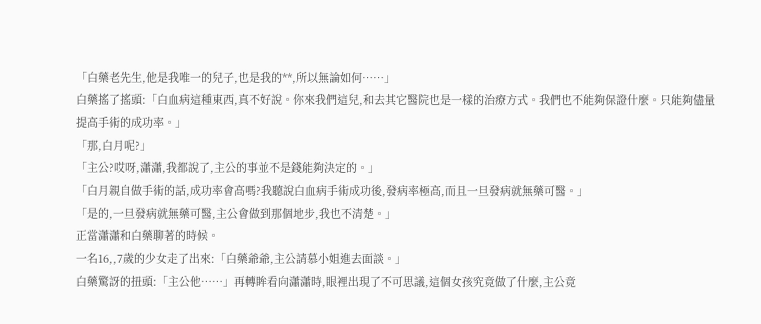「白藥老先生,他是我唯一的兒子,也是我的**,所以無論如何……」
白藥搖了搖頭:「白血病這種東西,真不好說。你來我們這兒,和去其它醫院也是一樣的治療方式。我們也不能夠保證什麼。只能夠儘量提高手術的成功率。」
「那,白月呢?」
「主公?哎呀,瀟瀟,我都說了,主公的事並不是錢能夠決定的。」
「白月親自做手術的話,成功率會高嗎?我聽說白血病手術成功後,發病率極高,而且一旦發病就無藥可醫。」
「是的,一旦發病就無藥可醫,主公會做到那個地步,我也不清楚。」
正當瀟瀟和白藥聊著的時候。
一名16,,7歲的少女走了出來:「白藥爺爺,主公請慕小姐進去面談。」
白藥驚訝的扭頭:「主公他……」再轉眸看向瀟瀟時,眼裡出現了不可思議,這個女孩究竟做了什麼,主公竟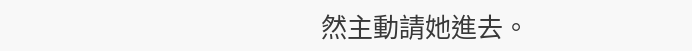然主動請她進去。